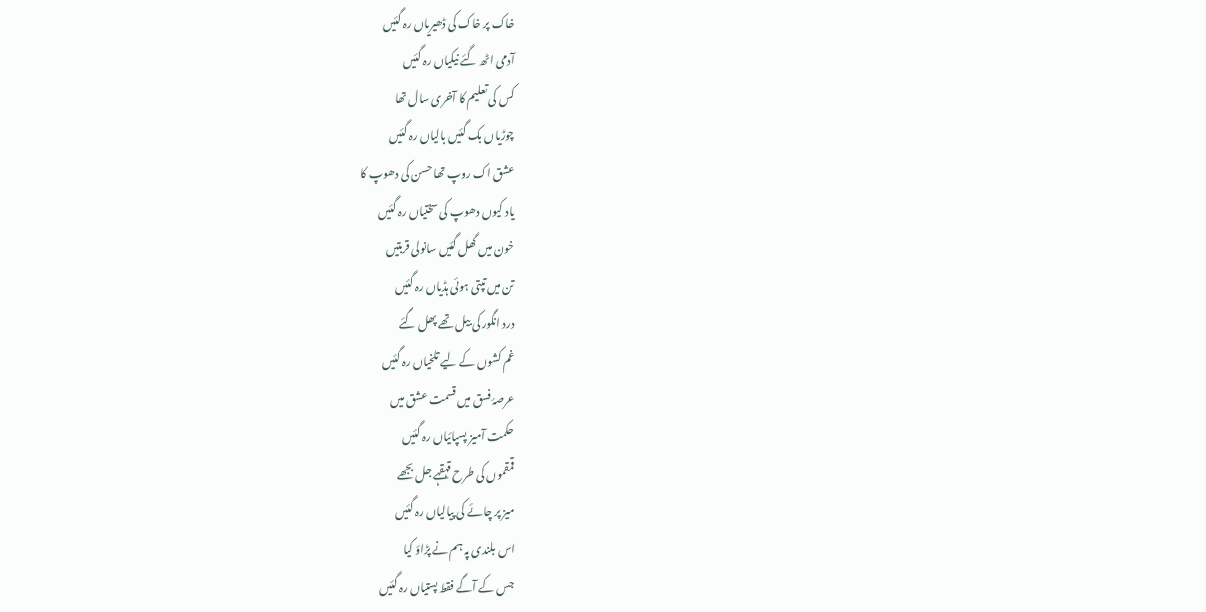خاک پر خاک کی ڈھیریاں رہ گئیں
آدمی اٹھ گئے نیکیاں رہ گئیں
کس کی تعلیم کا آخری سال تھا
چوڑیاں بک گئیں بالیاں رہ گئیں
عشق اک روپ تھا حسن کی دھوپ کا
یاد کیوں دھوپ کی سختیاں رہ گئیں
خون میں گھل گئیں سانولی قربتیں
تن میں تپتی ہوئی ہڈیاں رہ گئیں
درد انگور کی بیل تھے پھل گئے
غم کشوں کے لیے تلخیاں رہ گئیں
عرصۂ فسق میں قسمت عشق میں
حکمت آمیز پسپائیاں رہ گئیں
قمقموں کی طرح قہقہے جل بجھے
میز پر چائے کی پیالیاں رہ گئیں
اس بلندی پہ ہم نے پڑاؤ کیا
جس کے آگے فقط پستیاں رہ گئیں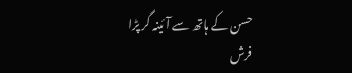حسن کے ہاتھ سے آئینہ گر پڑا
فرش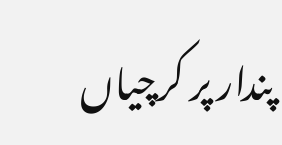پندار پر کرچیاں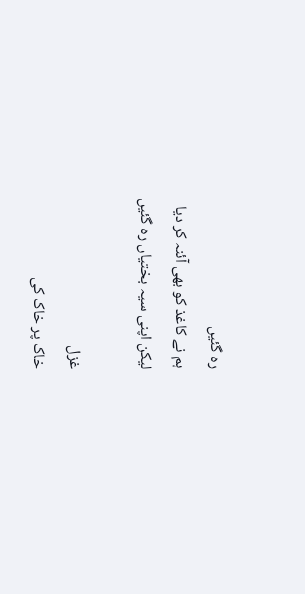رہ گئیں
ہم نے کاغذ کو بھی آئنہ کر دیا
لیکن اپنی سیہ بختیاں رہ گئیں

غزل
خاک پر خاک کی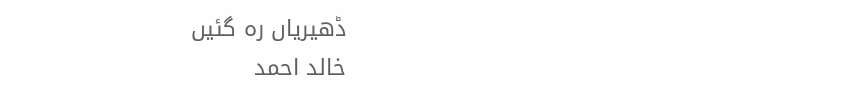ڈھیریاں رہ گئیں
خالد احمد